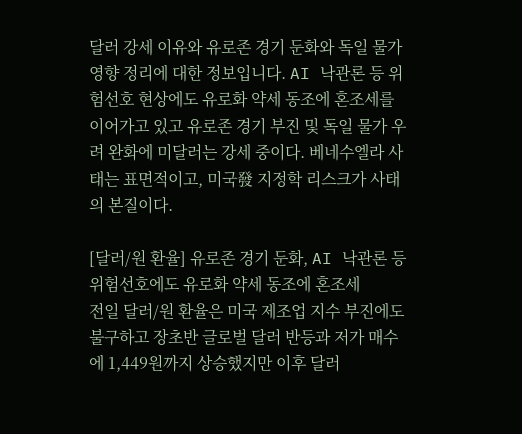달러 강세 이유와 유로존 경기 둔화와 독일 물가 영향 정리에 대한 정보입니다. AI 낙관론 등 위험선호 현상에도 유로화 약세 동조에 혼조세를 이어가고 있고 유로존 경기 부진 및 독일 물가 우려 완화에 미달러는 강세 중이다. 베네수엘라 사태는 표면적이고, 미국發 지정학 리스크가 사태의 본질이다.

[달러/원 환율] 유로존 경기 둔화, AI 낙관론 등 위험선호에도 유로화 약세 동조에 혼조세
전일 달러/원 환율은 미국 제조업 지수 부진에도 불구하고 장초반 글로벌 달러 반등과 저가 매수에 1,449원까지 상승했지만 이후 달러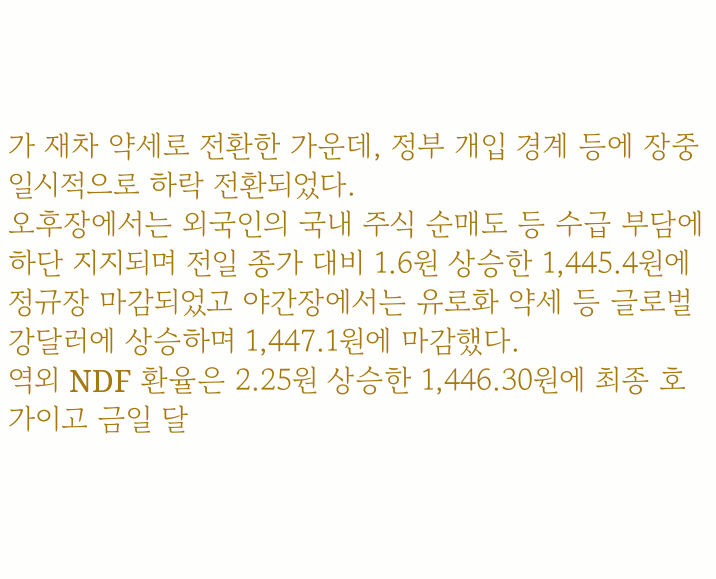가 재차 약세로 전환한 가운데, 정부 개입 경계 등에 장중 일시적으로 하락 전환되었다.
오후장에서는 외국인의 국내 주식 순매도 등 수급 부담에 하단 지지되며 전일 종가 대비 1.6원 상승한 1,445.4원에 정규장 마감되었고 야간장에서는 유로화 약세 등 글로벌 강달러에 상승하며 1,447.1원에 마감했다.
역외 NDF 환율은 2.25원 상승한 1,446.30원에 최종 호가이고 금일 달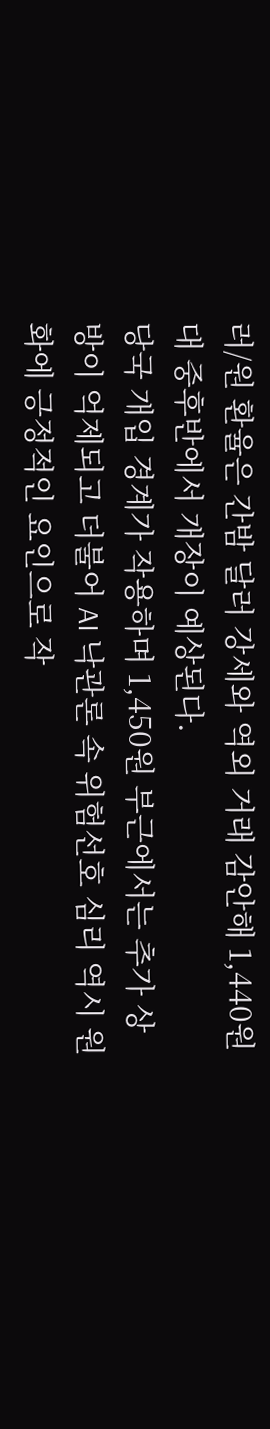러/원 환율은 간밤 달러 강세와 역외 거래 감안해 1,440원대 중후반에서 개장이 예상된다.
당국 개입 경계가 작용하며 1,450원 부근에서는 추가 상방이 억제되고 더불어 AI 낙관론 속 위험선호 심리 역시 원화에 긍정적인 요인으로 작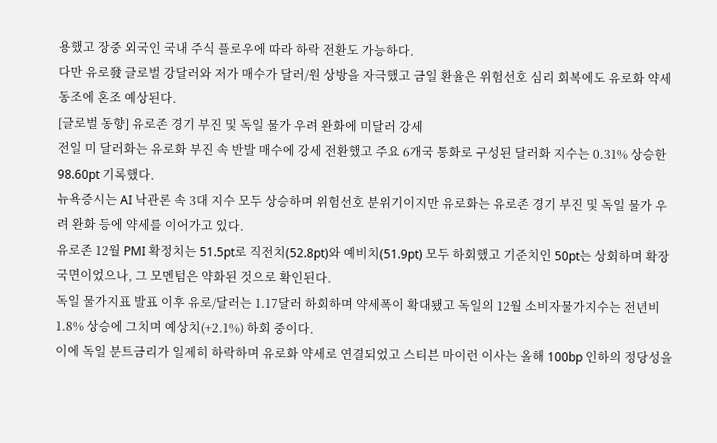용했고 장중 외국인 국내 주식 플로우에 따라 하락 전환도 가능하다.
다만 유로發 글로벌 강달러와 저가 매수가 달러/원 상방을 자극했고 금일 환율은 위험선호 심리 회복에도 유로화 약세 동조에 혼조 예상된다.
[글로벌 동향] 유로존 경기 부진 및 독일 물가 우려 완화에 미달러 강세
전일 미 달러화는 유로화 부진 속 반발 매수에 강세 전환했고 주요 6개국 통화로 구성된 달러화 지수는 0.31% 상승한 98.60pt 기록했다.
뉴욕증시는 AI 낙관론 속 3대 지수 모두 상승하며 위험선호 분위기이지만 유로화는 유로존 경기 부진 및 독일 물가 우려 완화 등에 약세를 이어가고 있다.
유로존 12월 PMI 확정치는 51.5pt로 직전치(52.8pt)와 예비치(51.9pt) 모두 하회했고 기준치인 50pt는 상회하며 확장 국면이었으나, 그 모멘텀은 약화된 것으로 확인된다.
독일 물가지표 발표 이후 유로/달러는 1.17달러 하회하며 약세폭이 확대됐고 독일의 12월 소비자물가지수는 전년비 1.8% 상승에 그치며 예상치(+2.1%) 하회 중이다.
이에 독일 분트금리가 일제히 하락하며 유로화 약세로 연결되었고 스티븐 마이런 이사는 올해 100bp 인하의 정당성을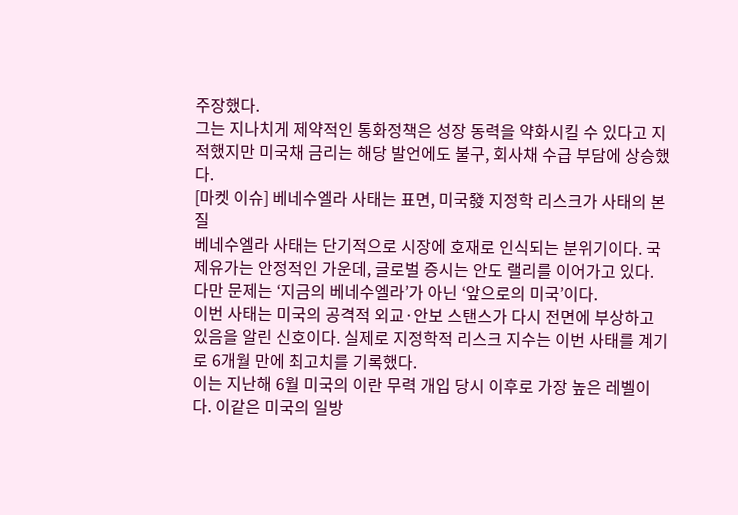주장했다.
그는 지나치게 제약적인 통화정책은 성장 동력을 약화시킬 수 있다고 지적했지만 미국채 금리는 해당 발언에도 불구, 회사채 수급 부담에 상승했다.
[마켓 이슈] 베네수엘라 사태는 표면, 미국發 지정학 리스크가 사태의 본질
베네수엘라 사태는 단기적으로 시장에 호재로 인식되는 분위기이다. 국제유가는 안정적인 가운데, 글로벌 증시는 안도 랠리를 이어가고 있다. 다만 문제는 ‘지금의 베네수엘라’가 아닌 ‘앞으로의 미국’이다.
이번 사태는 미국의 공격적 외교·안보 스탠스가 다시 전면에 부상하고 있음을 알린 신호이다. 실제로 지정학적 리스크 지수는 이번 사태를 계기로 6개월 만에 최고치를 기록했다.
이는 지난해 6월 미국의 이란 무력 개입 당시 이후로 가장 높은 레벨이다. 이같은 미국의 일방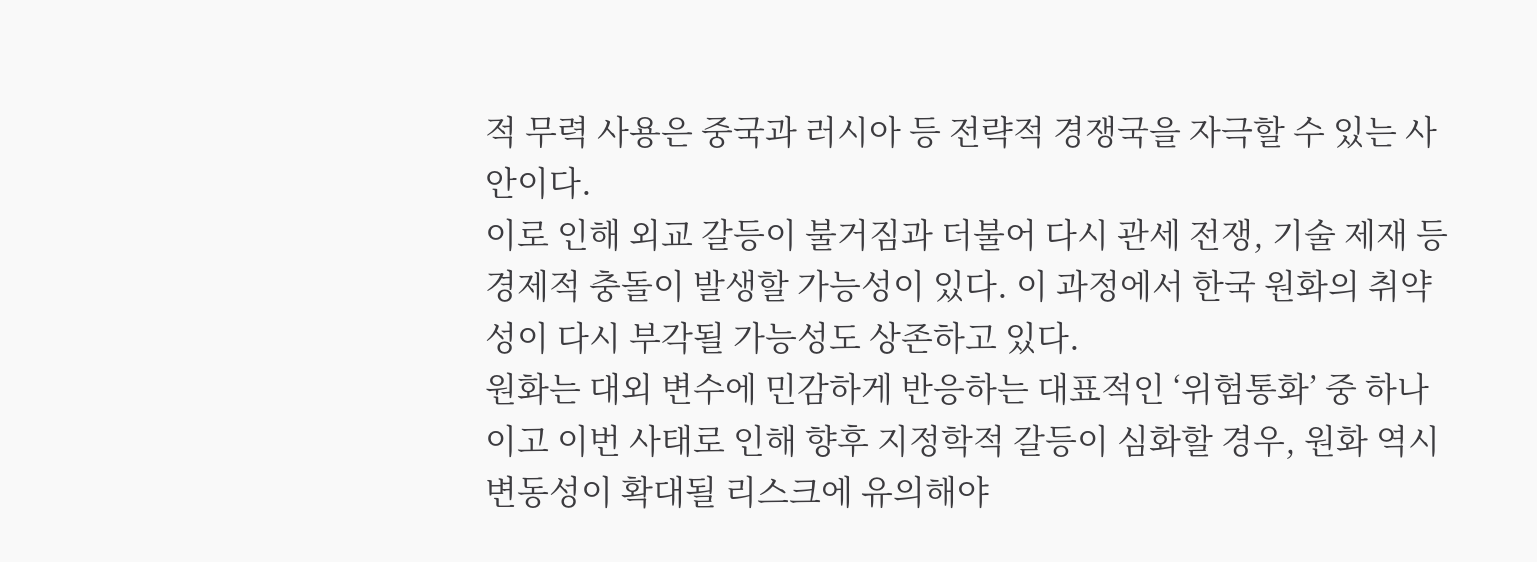적 무력 사용은 중국과 러시아 등 전략적 경쟁국을 자극할 수 있는 사안이다.
이로 인해 외교 갈등이 불거짐과 더불어 다시 관세 전쟁, 기술 제재 등 경제적 충돌이 발생할 가능성이 있다. 이 과정에서 한국 원화의 취약성이 다시 부각될 가능성도 상존하고 있다.
원화는 대외 변수에 민감하게 반응하는 대표적인 ‘위험통화’ 중 하나이고 이번 사태로 인해 향후 지정학적 갈등이 심화할 경우, 원화 역시 변동성이 확대될 리스크에 유의해야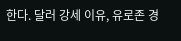한다. 달러 강세 이유, 유로존 경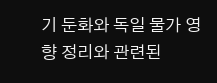기 둔화와 독일 물가 영향 정리와 관련된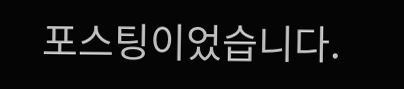포스팅이었습니다.